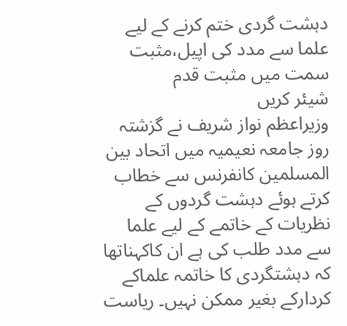دہشت گردی ختم کرنے کے لیے علما سے مدد کی اپیل،مثبت سمت میں مثبت قدم
شیئر کریں
وزیراعظم نواز شریف نے گزشتہ روز جامعہ نعیمیہ میں اتحاد بین المسلمین کانفرنس سے خطاب کرتے ہوئے دہشت گردوں کے نظریات کے خاتمے کے لیے علما سے مدد طلب کی ہے ان کاکہناتھا کہ دہشتگردی کا خاتمہ علماکے کردارکے بغیر ممکن نہیں۔ ریاست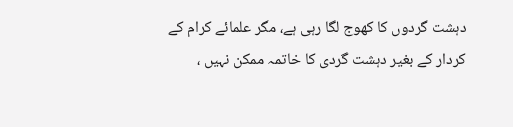دہشت گردوں کا کھوج لگا رہی ہے، مگر علمائے کرام کے کردار کے بغیر دہشت گردی کا خاتمہ ممکن نہیں ،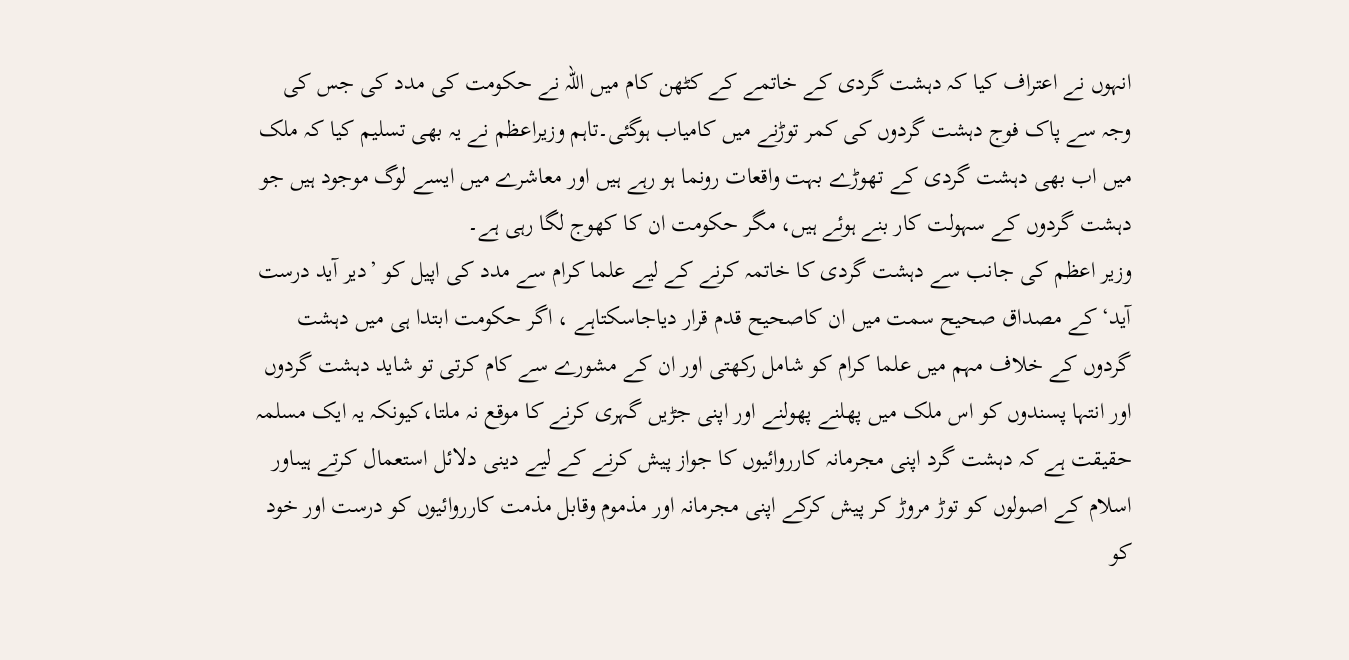انہوں نے اعتراف کیا کہ دہشت گردی کے خاتمے کے کٹھن کام میں اللہ نے حکومت کی مدد کی جس کی وجہ سے پاک فوج دہشت گردوں کی کمر توڑنے میں کامیاب ہوگئی۔تاہم وزیراعظم نے یہ بھی تسلیم کیا کہ ملک میں اب بھی دہشت گردی کے تھوڑے بہت واقعات رونما ہو رہے ہیں اور معاشرے میں ایسے لوگ موجود ہیں جو دہشت گردوں کے سہولت کار بنے ہوئے ہیں، مگر حکومت ان کا کھوج لگا رہی ہے۔
وزیر اعظم کی جانب سے دہشت گردی کا خاتمہ کرنے کے لیے علما کرام سے مدد کی اپیل کو ’دیر آید درست آید‘ کے مصداق صحیح سمت میں ان کاصحیح قدم قرار دیاجاسکتاہے ، اگر حکومت ابتدا ہی میں دہشت گردوں کے خلاف مہم میں علما کرام کو شامل رکھتی اور ان کے مشورے سے کام کرتی تو شاید دہشت گردوں اور انتہا پسندوں کو اس ملک میں پھلنے پھولنے اور اپنی جڑیں گہری کرنے کا موقع نہ ملتا،کیونکہ یہ ایک مسلمہ حقیقت ہے کہ دہشت گرد اپنی مجرمانہ کارروائیوں کا جواز پیش کرنے کے لیے دینی دلائل استعمال کرتے ہیںاور اسلام کے اصولوں کو توڑ مروڑ کر پیش کرکے اپنی مجرمانہ اور مذموم وقابل مذمت کارروائیوں کو درست اور خود کو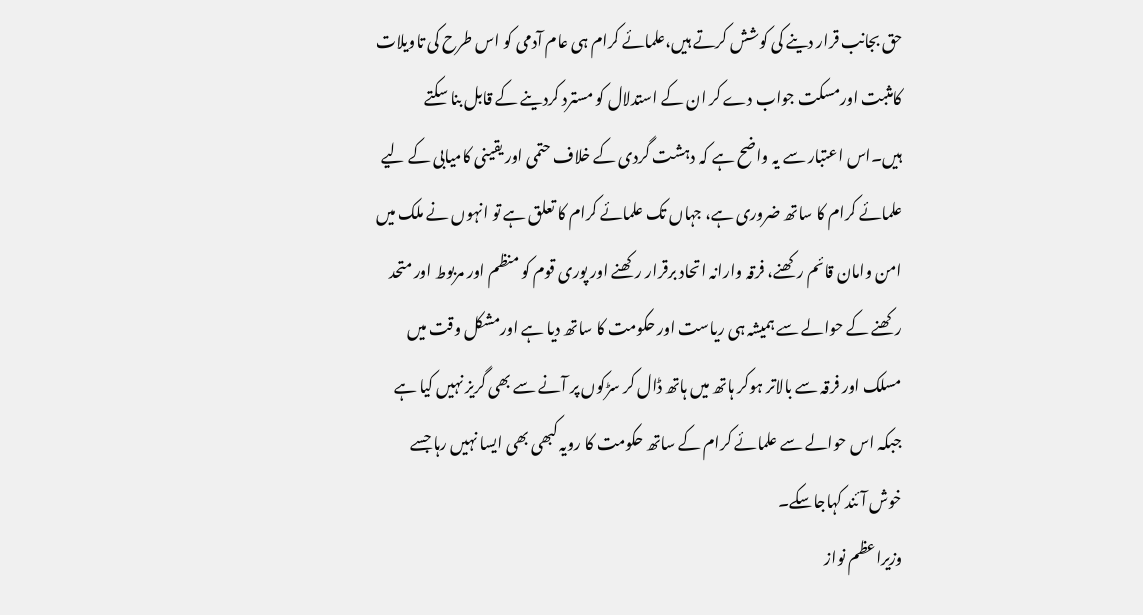حق بجانب قرار دینے کی کوشش کرتے ہیں،علمائے کرام ہی عام آدمی کو اس طرح کی تاویلات کامثبت اورمسکت جواب دے کر ان کے استدلال کو مسترد کردینے کے قابل بنا سکتے ہیں۔اس اعتبار سے یہ واضح ہے کہ دہشت گردی کے خلاف حتمی اور یقینی کامیابی کے لیے علمائے کرام کا ساتھ ضروری ہے، جہاں تک علمائے کرام کا تعلق ہے تو انہوں نے ملک میں امن وامان قائم رکھنے، فرقہ وارانہ اتحاد برقرار رکھنے اور پوری قوم کو منظم اور مربوط اور متحد رکھنے کے حوالے سے ہمیشہ ہی ریاست اور حکومت کا ساتھ دیا ہے اورمشکل وقت میں مسلک اور فرقہ سے بالاتر ہوکر ہاتھ میں ہاتھ ڈال کر سڑکوں پر آنے سے بھی گریز نہیں کیا ہے جبکہ اس حوالے سے علمائے کرام کے ساتھ حکومت کا رویہ کبھی بھی ایسا نہیں رہا جسے خوش آئند کہاجاسکے۔
وزیراعظم نواز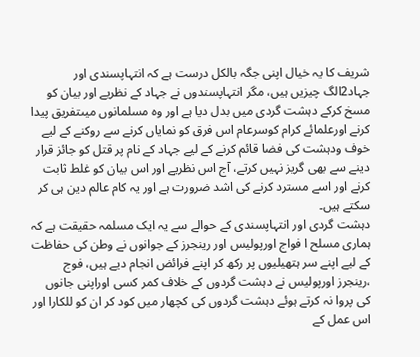شریف کا یہ خیال اپنی جگہ بالکل درست ہے کہ انتہاپسندی اور جہاد2الگ چیزیں ہیں، مگر انتہاپسندوں نے جہاد کے نظریے اور بیان کو مسخ کرکے دہشت گردی میں بدل دیا ہے اور وہ مسلمانوں میںتفریق پیدا کرنے اورعلمائے کرام کوسرعام اس فرق کو نمایاں کرنے سے روکنے کے لیے خوف ودہشت کی فضا قائم کرنے کے لیے جہاد کے نام پر قتل کو جائز قرار دینے سے بھی گریز نہیں کرتے، آج اس نظریے اور اس بیان کو غلط ثابت کرنے اور اسے مسترد کرنے کی اشد ضرورت ہے اور یہ کام عالم دین ہی کر سکتے ہیں۔
دہشت گردی اور انتہاپسندی کے حوالے سے یہ ایک مسلمہ حقیقت ہے کہ ہماری مسلح ا فواج اورپولیس اور رینجرز کے جوانوں نے وطن کی حفاظت کے لیے اپنے سر ہتھیلیوں پر رکھ کر اپنے فرائض انجام دیے ہیں، فوج ،رینجرز اورپولیس نے دہشت گردوں کے خلاف کمر کسی اوراپنی جانوں کی پروا نہ کرتے ہوئے دہشت گردوں کی کچھار میں کود کر ان کو للکارا اور اس عمل کے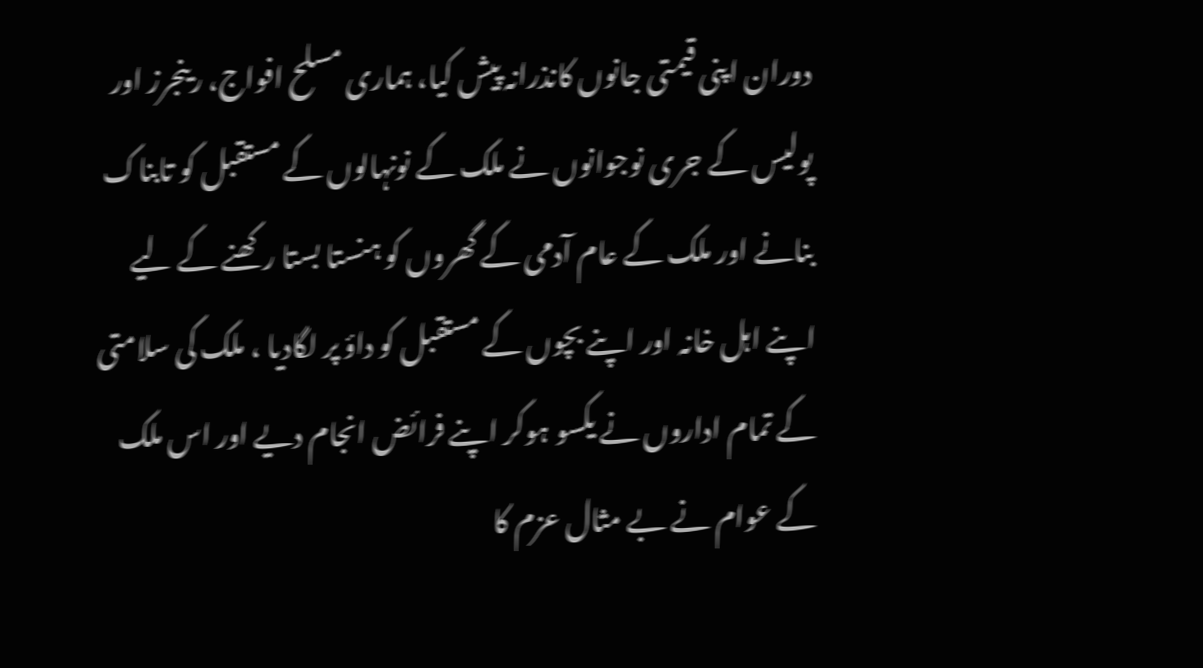دوران اپنی قیمتی جانوں کانذرانہ پیش کیا، ہماری مسلح افواج، رینجرز اور پولیس کے جری نوجوانوں نے ملک کے نونہالوں کے مستقبل کو تابناک بنانے اور ملک کے عام آدمی کے گھروں کو ہنستا بستا رکھنے کے لیے اپنے اہل خانہ اور اپنے بچوں کے مستقبل کو داؤ پر لگادیا ، ملک کی سلامتی کے تمام اداروں نے یکسو ہوکر اپنے فرائض انجام دیے اور اس ملک کے عوام نے بے مثال عزم کا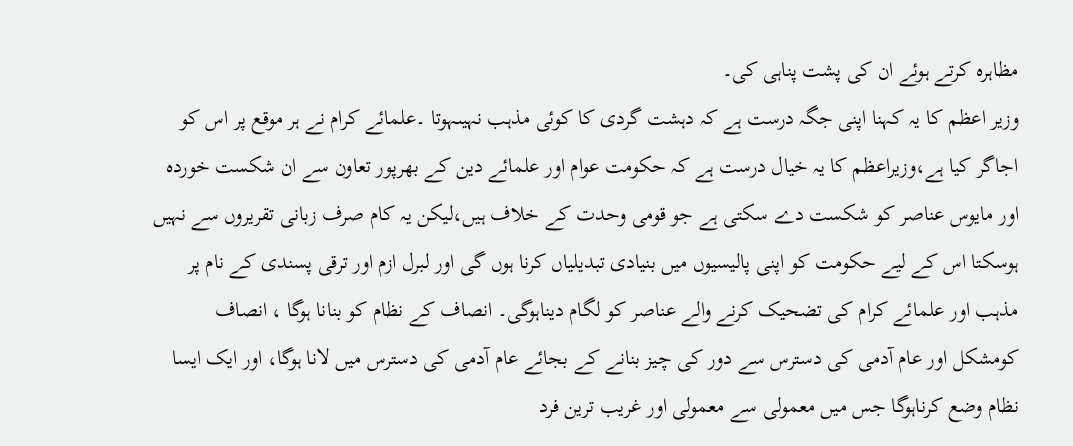مظاہرہ کرتے ہوئے ان کی پشت پناہی کی۔
وزیر اعظم کا یہ کہنا اپنی جگہ درست ہے کہ دہشت گردی کا کوئی مذہب نہیںہوتا ۔علمائے کرام نے ہر موقع پر اس کو اجاگر کیا ہے،وزیراعظم کا یہ خیال درست ہے کہ حکومت عوام اور علمائے دین کے بھرپور تعاون سے ان شکست خوردہ اور مایوس عناصر کو شکست دے سکتی ہے جو قومی وحدت کے خلاف ہیں،لیکن یہ کام صرف زبانی تقریروں سے نہیں ہوسکتا اس کے لیے حکومت کو اپنی پالیسیوں میں بنیادی تبدیلیاں کرنا ہوں گی اور لبرل ازم اور ترقی پسندی کے نام پر مذہب اور علمائے کرام کی تضحیک کرنے والے عناصر کو لگام دیناہوگی۔ انصاف کے نظام کو بنانا ہوگا ، انصاف کومشکل اور عام آدمی کی دسترس سے دور کی چیز بنانے کے بجائے عام آدمی کی دسترس میں لانا ہوگا، اور ایک ایسا نظام وضع کرناہوگا جس میں معمولی سے معمولی اور غریب ترین فرد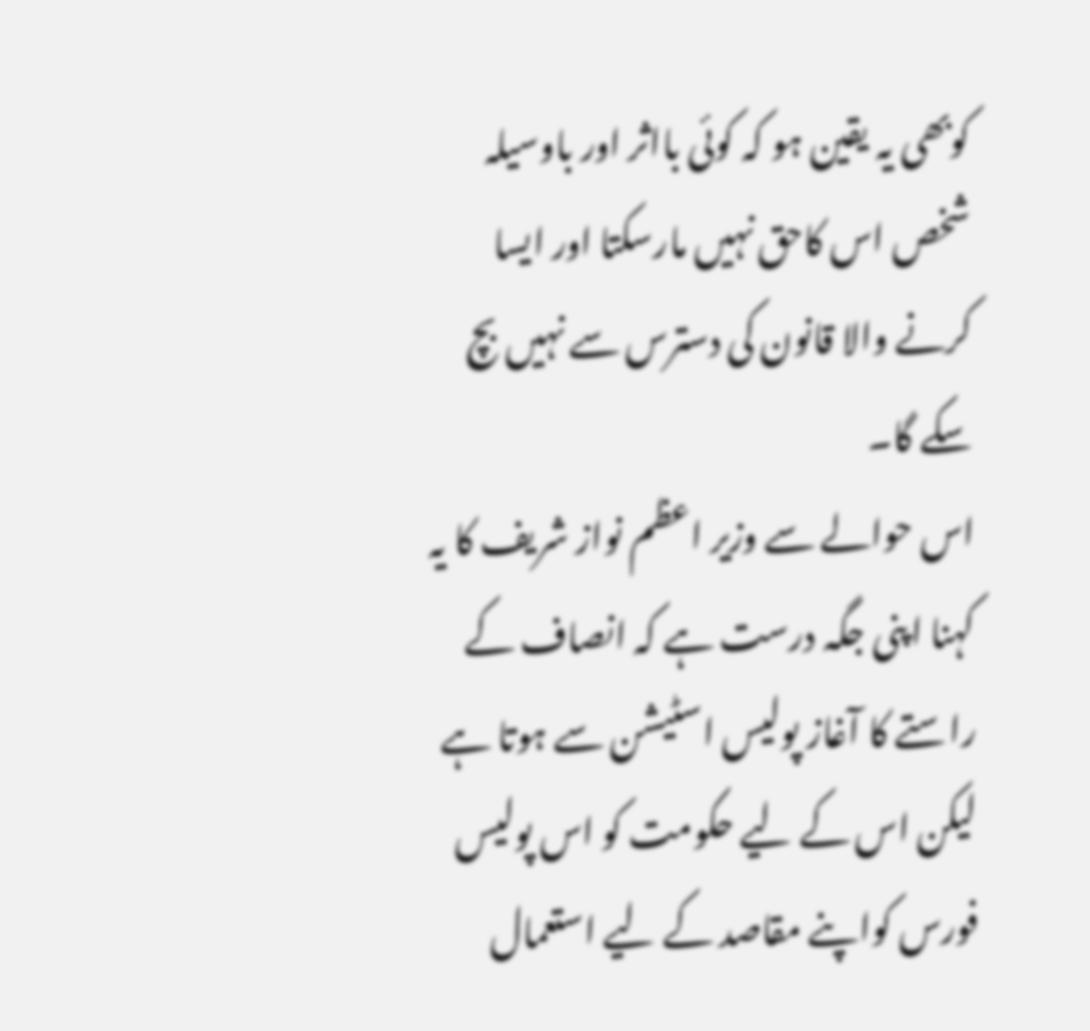کوبھی یہ یقین ہو کہ کوئی بااثر اور باوسیلہ شخص اس کاحق نہیں مارسکتا اور ایسا کرنے والا قانون کی دسترس سے نہیں بچ سکے گا۔
اس حوالے سے وزیر اعظم نواز شریف کا یہ کہنا اپنی جگہ درست ہے کہ انصاف کے راستے کا آغاز پولیس اسٹیشن سے ہوتا ہے لیکن اس کے لیے حکومت کو اس پولیس فورس کواپنے مقاصد کے لیے استعمال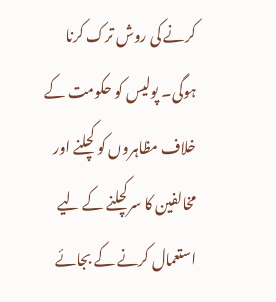کرنے کی روش ترک کرنا ہوگی۔ پولیس کو حکومت کے خلاف مظاہروں کو کچلنے اور مخالفین کا سرکچلنے کے لیے استعمال کرنے کے بجائے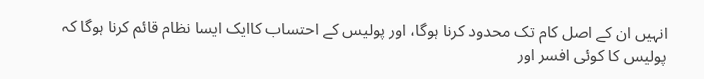انہیں ان کے اصل کام تک محدود کرنا ہوگا، اور پولیس کے احتساب کاایک ایسا نظام قائم کرنا ہوگا کہ پولیس کا کوئی افسر اور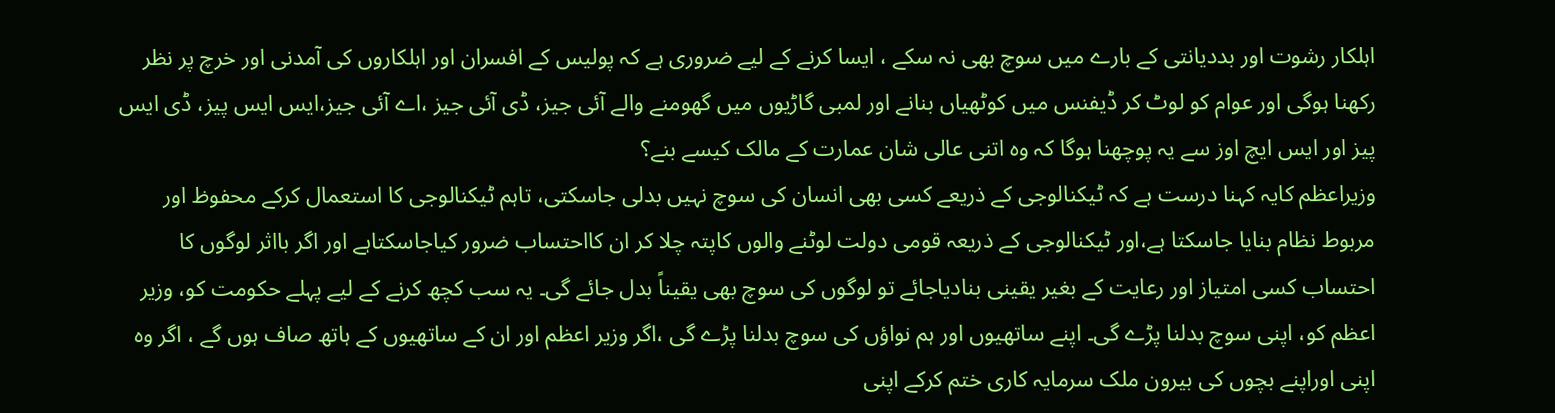اہلکار رشوت اور بددیانتی کے بارے میں سوچ بھی نہ سکے ، ایسا کرنے کے لیے ضروری ہے کہ پولیس کے افسران اور اہلکاروں کی آمدنی اور خرچ پر نظر رکھنا ہوگی اور عوام کو لوٹ کر ڈیفنس میں کوٹھیاں بنانے اور لمبی گاڑیوں میں گھومنے والے آئی جیز، ڈی آئی جیز ،اے آئی جیز،ایس ایس پیز، ڈی ایس پیز اور ایس ایچ اوز سے یہ پوچھنا ہوگا کہ وہ اتنی عالی شان عمارت کے مالک کیسے بنے؟
وزیراعظم کایہ کہنا درست ہے کہ ٹیکنالوجی کے ذریعے کسی بھی انسان کی سوچ نہیں بدلی جاسکتی، تاہم ٹیکنالوجی کا استعمال کرکے محفوظ اور مربوط نظام بنایا جاسکتا ہے،اور ٹیکنالوجی کے ذریعہ قومی دولت لوٹنے والوں کاپتہ چلا کر ان کااحتساب ضرور کیاجاسکتاہے اور اگر بااثر لوگوں کا احتساب کسی امتیاز اور رعایت کے بغیر یقینی بنادیاجائے تو لوگوں کی سوچ بھی یقیناً بدل جائے گی۔ یہ سب کچھ کرنے کے لیے پہلے حکومت کو، وزیر اعظم کو، اپنی سوچ بدلنا پڑے گی۔ اپنے ساتھیوں اور ہم نواؤں کی سوچ بدلنا پڑے گی ،اگر وزیر اعظم اور ان کے ساتھیوں کے ہاتھ صاف ہوں گے ، اگر وہ اپنی اوراپنے بچوں کی بیرون ملک سرمایہ کاری ختم کرکے اپنی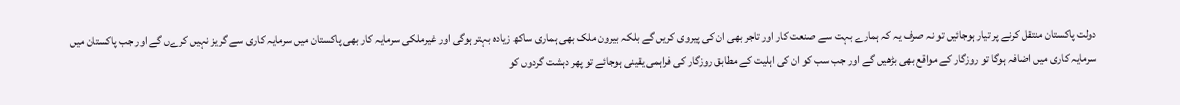دولت پاکستان منتقل کرنے پر تیار ہوجائیں تو نہ صرف یہ کہ ہمارے بہت سے صنعت کار اور تاجر بھی ان کی پیروی کریں گے بلکہ بیرون ملک بھی ہماری ساکھ زیادہ بہتر ہوگی اور غیرملکی سرمایہ کار بھی پاکستان میں سرمایہ کاری سے گریز نہیں کرےں گے اور جب پاکستان میں سرمایہ کاری میں اضافہ ہوگا تو روزگار کے مواقع بھی بڑھیں گے اور جب سب کو ان کی اہلیت کے مطابق روزگار کی فراہمی یقینی ہوجائے تو پھر دہشت گردوں کو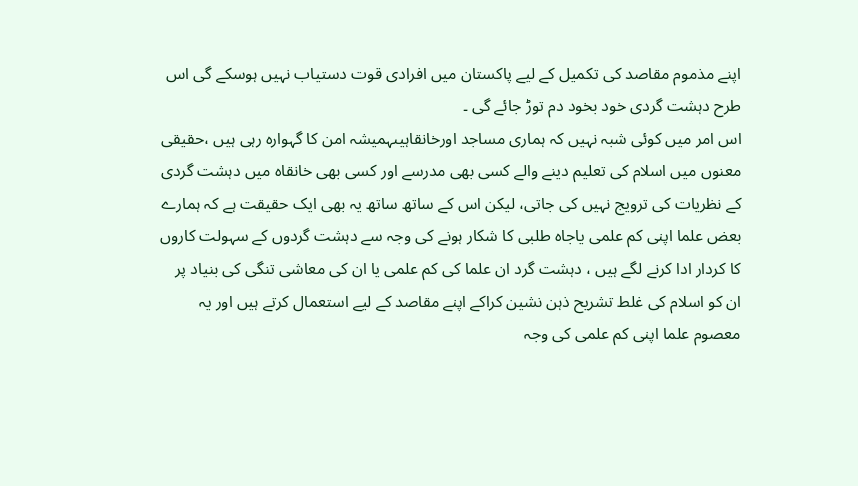اپنے مذموم مقاصد کی تکمیل کے لیے پاکستان میں افرادی قوت دستیاب نہیں ہوسکے گی اس طرح دہشت گردی خود بخود دم توڑ جائے گی ۔
اس امر میں کوئی شبہ نہیں کہ ہماری مساجد اورخانقاہیںہمیشہ امن کا گہوارہ رہی ہیں ،حقیقی معنوں میں اسلام کی تعلیم دینے والے کسی بھی مدرسے اور کسی بھی خانقاہ میں دہشت گردی کے نظریات کی ترویج نہیں کی جاتی، لیکن اس کے ساتھ ساتھ یہ بھی ایک حقیقت ہے کہ ہمارے بعض علما اپنی کم علمی یاجاہ طلبی کا شکار ہونے کی وجہ سے دہشت گردوں کے سہولت کاروں کا کردار ادا کرنے لگے ہیں ، دہشت گرد ان علما کی کم علمی یا ان کی معاشی تنگی کی بنیاد پر ان کو اسلام کی غلط تشریح ذہن نشین کراکے اپنے مقاصد کے لیے استعمال کرتے ہیں اور یہ معصوم علما اپنی کم علمی کی وجہ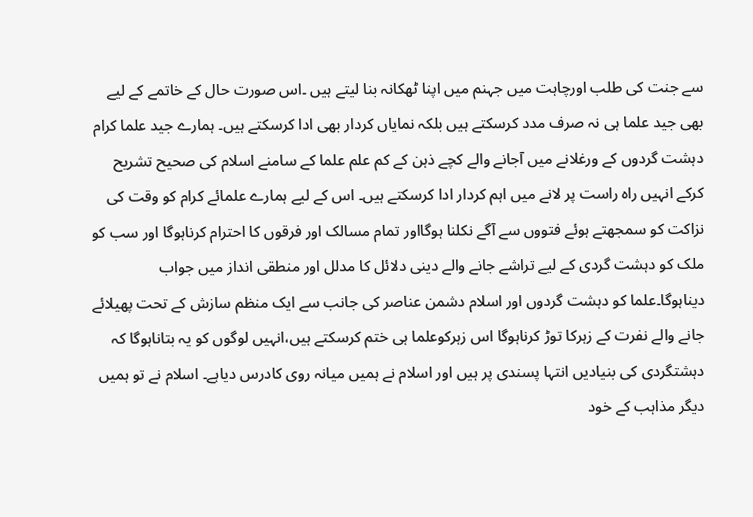سے جنت کی طلب اورچاہت میں جہنم میں اپنا ٹھکانہ بنا لیتے ہیں ۔اس صورت حال کے خاتمے کے لیے بھی جید علما ہی نہ صرف مدد کرسکتے ہیں بلکہ نمایاں کردار بھی ادا کرسکتے ہیں۔ ہمارے جید علما کرام دہشت گردوں کے ورغلانے میں آجانے والے کچے ذہن کے کم علم علما کے سامنے اسلام کی صحیح تشریح کرکے انہیں راہ راست پر لانے میں اہم کردار ادا کرسکتے ہیں۔ اس کے لیے ہمارے علمائے کرام کو وقت کی نزاکت کو سمجھتے ہوئے فتووں سے آگے نکلنا ہوگااور تمام مسالک اور فرقوں کا احترام کرناہوگا اور سب کو ملک کو دہشت گردی کے لیے تراشے جانے والے دینی دلائل کا مدلل اور منطقی انداز میں جواب دیناہوگا۔علما کو دہشت گردوں اور اسلام دشمن عناصر کی جانب سے ایک منظم سازش کے تحت پھیلائے جانے والے نفرت کے زہرکا توڑ کرناہوگا اس زہرکوعلما ہی ختم کرسکتے ہیں،انہیں لوگوں کو یہ بتاناہوگا کہ دہشتگردی کی بنیادیں انتہا پسندی پر ہیں اور اسلام نے ہمیں میانہ روی کادرس دیاہے۔ اسلام نے تو ہمیں دیگر مذاہب کے خود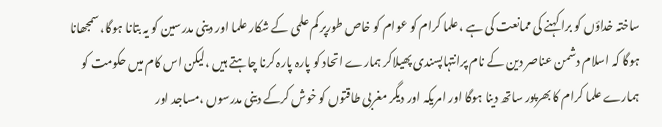ساختہ خداؤں کو برا کہنے کی ممانعت کی ہے ،علما کرام کو عوام کو خاص طورپر کم علمی کے شکار علما اور دینی مدرسین کو یہ بتانا ہوگا، سمجھانا ہوگا کہ اسلام دشمن عناصر دین کے نام پرانتہاپسندی پھیلاکر ہمارے اتحاد کو پارہ پارہ کرنا چاہتے ہیں ،لیکن اس کام میں حکومت کو ہمارے علما کرام کا بھرپور ساتھ دینا ہوگا اور امریکہ اور دیگر مغربی طاقتوں کو خوش کرکے دینی مدرسوں ،مساجد اور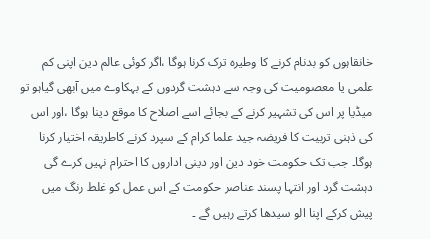خانقاہوں کو بدنام کرنے کا وطیرہ ترک کرنا ہوگا ،اگر کوئی عالم دین اپنی کم علمی یا معصومیت کی وجہ سے دہشت گردوں کے بہکاوے میں آبھی گیاہو تو میڈیا پر اس کی تشہیر کرنے کے بجائے اسے اصلاح کا موقع دینا ہوگا ،اور اس کی ذہنی تربیت کا فریضہ جید علما کرام کے سپرد کرنے کاطریقہ اختیار کرنا ہوگا۔ جب تک حکومت خود دین اور دینی اداروں کا احترام نہیں کرے گی دہشت گرد اور انتہا پسند عناصر حکومت کے اس عمل کو غلط رنگ میں پیش کرکے اپنا الو سیدھا کرتے رہیں گے ۔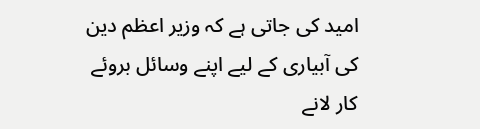امید کی جاتی ہے کہ وزیر اعظم دین کی آبیاری کے لیے اپنے وسائل بروئے کار لانے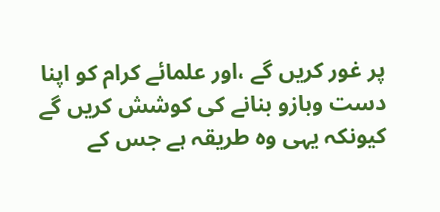پر غور کریں گے ،اور علمائے کرام کو اپنا دست وبازو بنانے کی کوشش کریں گے کیونکہ یہی وہ طریقہ ہے جس کے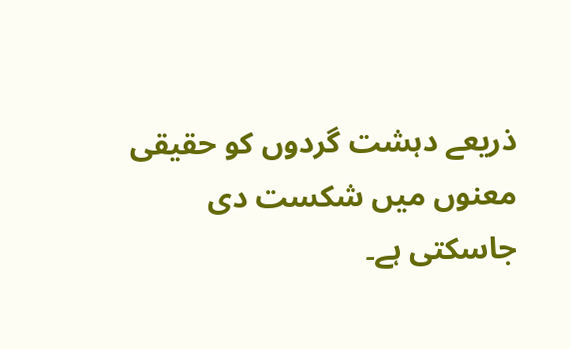ذریعے دہشت گردوں کو حقیقی معنوں میں شکست دی جاسکتی ہے۔